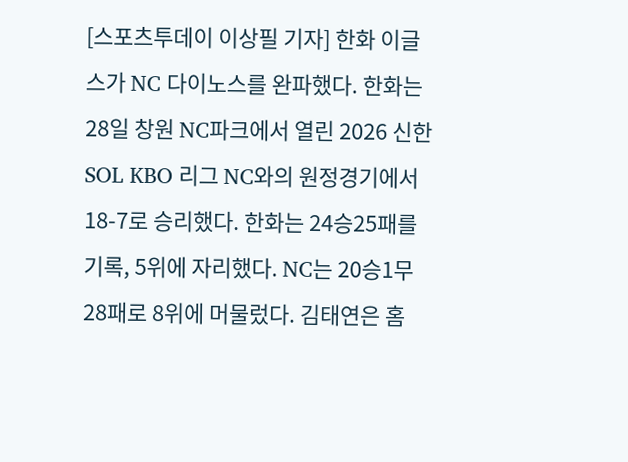[스포츠투데이 이상필 기자] 한화 이글스가 NC 다이노스를 완파했다. 한화는 28일 창원 NC파크에서 열린 2026 신한 SOL KBO 리그 NC와의 원정경기에서 18-7로 승리했다. 한화는 24승25패를 기록, 5위에 자리했다. NC는 20승1무28패로 8위에 머물렀다. 김태연은 홈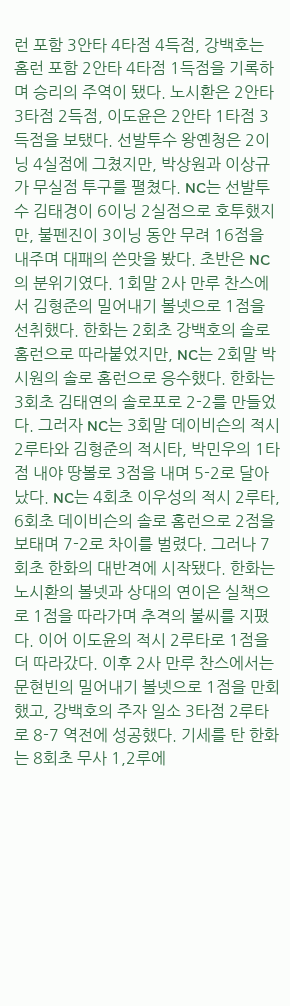런 포함 3안타 4타점 4득점, 강백호는 홈런 포함 2안타 4타점 1득점을 기록하며 승리의 주역이 됐다. 노시환은 2안타 3타점 2득점, 이도윤은 2안타 1타점 3득점을 보탰다. 선발투수 왕옌청은 2이닝 4실점에 그쳤지만, 박상원과 이상규가 무실점 투구를 펼쳤다. NC는 선발투수 김태경이 6이닝 2실점으로 호투했지만, 불펜진이 3이닝 동안 무려 16점을 내주며 대패의 쓴맛을 봤다. 초반은 NC의 분위기였다. 1회말 2사 만루 찬스에서 김형준의 밀어내기 볼넷으로 1점을 선취했다. 한화는 2회초 강백호의 솔로 홈런으로 따라붙었지만, NC는 2회말 박시원의 솔로 홈런으로 응수했다. 한화는 3회초 김태연의 솔로포로 2-2를 만들었다. 그러자 NC는 3회말 데이비슨의 적시 2루타와 김형준의 적시타, 박민우의 1타점 내야 땅볼로 3점을 내며 5-2로 달아났다. NC는 4회초 이우성의 적시 2루타, 6회초 데이비슨의 솔로 홈런으로 2점을 보태며 7-2로 차이를 벌렸다. 그러나 7회초 한화의 대반격에 시작됐다. 한화는 노시환의 볼넷과 상대의 연이은 실책으로 1점을 따라가며 추격의 불씨를 지폈다. 이어 이도윤의 적시 2루타로 1점을 더 따라갔다. 이후 2사 만루 찬스에서는 문현빈의 밀어내기 볼넷으로 1점을 만회했고, 강백호의 주자 일소 3타점 2루타로 8-7 역전에 성공했다. 기세를 탄 한화는 8회초 무사 1,2루에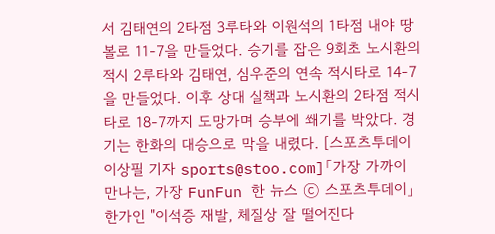서 김태연의 2타점 3루타와 이원석의 1타점 내야 땅볼로 11-7을 만들었다. 승기를 잡은 9회초 노시환의 적시 2루타와 김태연, 심우준의 연속 적시타로 14-7을 만들었다. 이후 상대 실책과 노시환의 2타점 적시타로 18-7까지 도망가며 승부에 쐐기를 박았다. 경기는 한화의 대승으로 막을 내렸다. [스포츠투데이 이상필 기자 sports@stoo.com]「가장 가까이 만나는, 가장 FunFun 한 뉴스 ⓒ 스포츠투데이」 한가인 "이석증 재발, 체질상 잘 떨어진다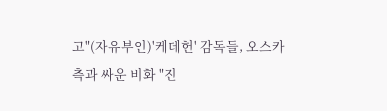고"(자유부인)'케데헌' 감독들, 오스카 측과 싸운 비화 "진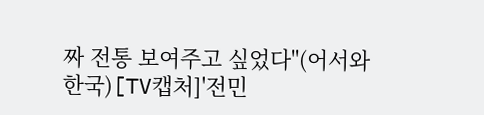짜 전통 보여주고 싶었다"(어서와 한국)[TV캡처]'전민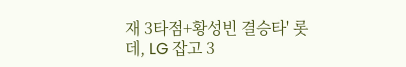재 3타점+황성빈 결승타' 롯데, LG 잡고 3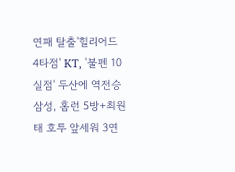연패 탈출'힐리어드 4타점' KT, '불펜 10실점' 두산에 역전승삼성, 홈런 5방+최원태 호투 앞세워 3연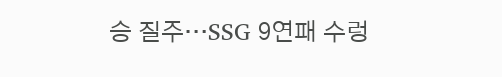승 질주…SSG 9연패 수렁